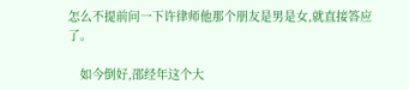怎么不提前问一下许律师他那个朋友是男是女,就直接答应了。

    如今倒好,邵经年这个大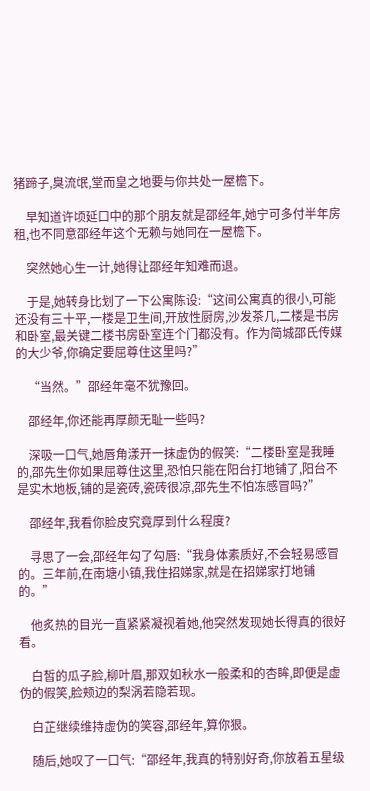猪蹄子,臭流氓,堂而皇之地要与你共处一屋檐下。

    早知道许顷延口中的那个朋友就是邵经年,她宁可多付半年房租,也不同意邵经年这个无赖与她同在一屋檐下。

    突然她心生一计,她得让邵经年知难而退。

    于是,她转身比划了一下公寓陈设:“这间公寓真的很小,可能还没有三十平,一楼是卫生间,开放性厨房,沙发茶几,二楼是书房和卧室,最关键二楼书房卧室连个门都没有。作为简城邵氏传媒的大少爷,你确定要屈尊住这里吗?”

    “当然。”邵经年毫不犹豫回。

    邵经年,你还能再厚颜无耻一些吗?

    深吸一口气,她唇角漾开一抹虚伪的假笑:“二楼卧室是我睡的,邵先生你如果屈尊住这里,恐怕只能在阳台打地铺了,阳台不是实木地板,铺的是瓷砖,瓷砖很凉,邵先生不怕冻感冒吗?”

    邵经年,我看你脸皮究竟厚到什么程度?

    寻思了一会,邵经年勾了勾唇:“我身体素质好,不会轻易感冒的。三年前,在南塘小镇,我住招娣家,就是在招娣家打地铺的。”

    他炙热的目光一直紧紧凝视着她,他突然发现她长得真的很好看。

    白皙的瓜子脸,柳叶眉,那双如秋水一般柔和的杏眸,即便是虚伪的假笑,脸颊边的梨涡若隐若现。

    白芷继续维持虚伪的笑容,邵经年,算你狠。

    随后,她叹了一口气:“邵经年,我真的特别好奇,你放着五星级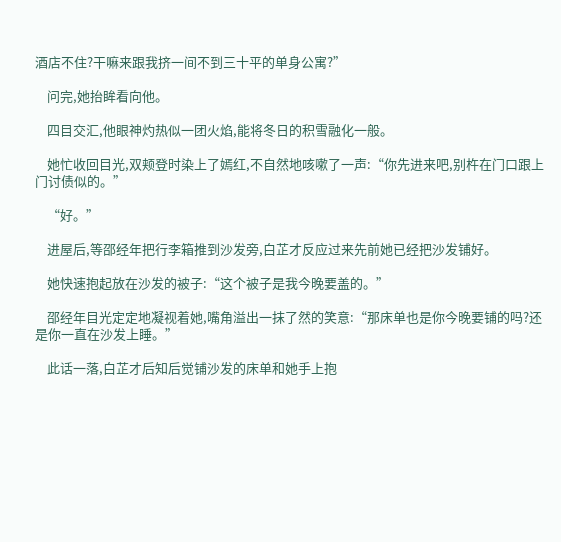酒店不住?干嘛来跟我挤一间不到三十平的单身公寓?”

    问完,她抬眸看向他。

    四目交汇,他眼神灼热似一团火焰,能将冬日的积雪融化一般。

    她忙收回目光,双颊登时染上了嫣红,不自然地咳嗽了一声:“你先进来吧,别杵在门口跟上门讨债似的。”

    “好。”

    进屋后,等邵经年把行李箱推到沙发旁,白芷才反应过来先前她已经把沙发铺好。

    她快速抱起放在沙发的被子:“这个被子是我今晚要盖的。”

    邵经年目光定定地凝视着她,嘴角溢出一抹了然的笑意:“那床单也是你今晚要铺的吗?还是你一直在沙发上睡。”

    此话一落,白芷才后知后觉铺沙发的床单和她手上抱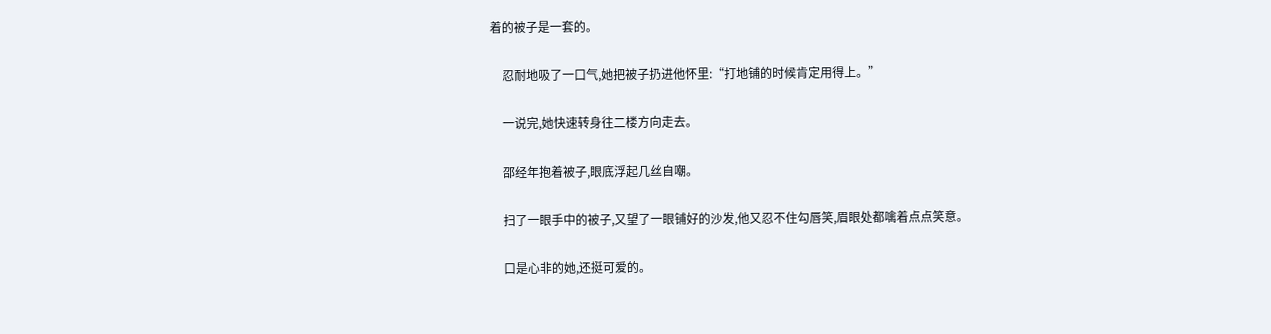着的被子是一套的。

    忍耐地吸了一口气,她把被子扔进他怀里:“打地铺的时候肯定用得上。”

    一说完,她快速转身往二楼方向走去。

    邵经年抱着被子,眼底浮起几丝自嘲。

    扫了一眼手中的被子,又望了一眼铺好的沙发,他又忍不住勾唇笑,眉眼处都噙着点点笑意。

    口是心非的她,还挺可爱的。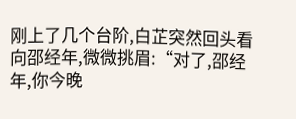刚上了几个台阶,白芷突然回头看向邵经年,微微挑眉:“对了,邵经年,你今晚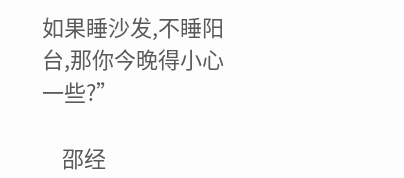如果睡沙发,不睡阳台,那你今晚得小心一些?”

    邵经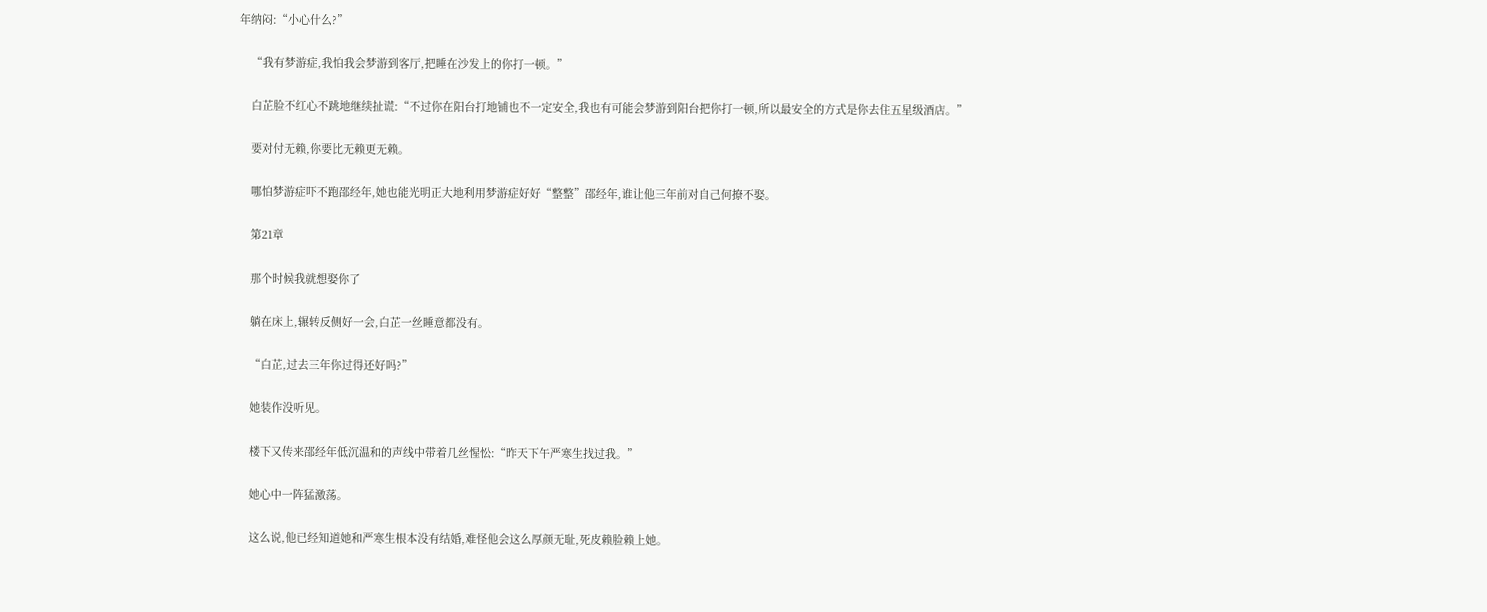年纳闷:“小心什么?”

    “我有梦游症,我怕我会梦游到客厅,把睡在沙发上的你打一顿。”

    白芷脸不红心不跳地继续扯谎:“不过你在阳台打地铺也不一定安全,我也有可能会梦游到阳台把你打一顿,所以最安全的方式是你去住五星级酒店。”

    要对付无赖,你要比无赖更无赖。

    哪怕梦游症吓不跑邵经年,她也能光明正大地利用梦游症好好“整整”邵经年,谁让他三年前对自己何撩不娶。

    第21章

    那个时候我就想娶你了

    躺在床上,辗转反侧好一会,白芷一丝睡意都没有。

    “白芷,过去三年你过得还好吗?”

    她装作没听见。

    楼下又传来邵经年低沉温和的声线中带着几丝惺忪:“昨天下午严寒生找过我。”

    她心中一阵猛激荡。

    这么说,他已经知道她和严寒生根本没有结婚,难怪他会这么厚颜无耻,死皮赖脸赖上她。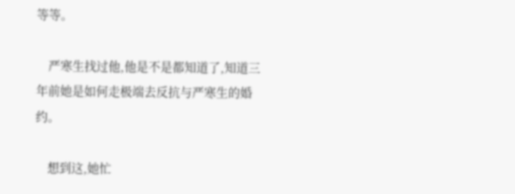等等。

    严寒生找过他,他是不是都知道了,知道三年前她是如何走极端去反抗与严寒生的婚约。

    想到这,她忙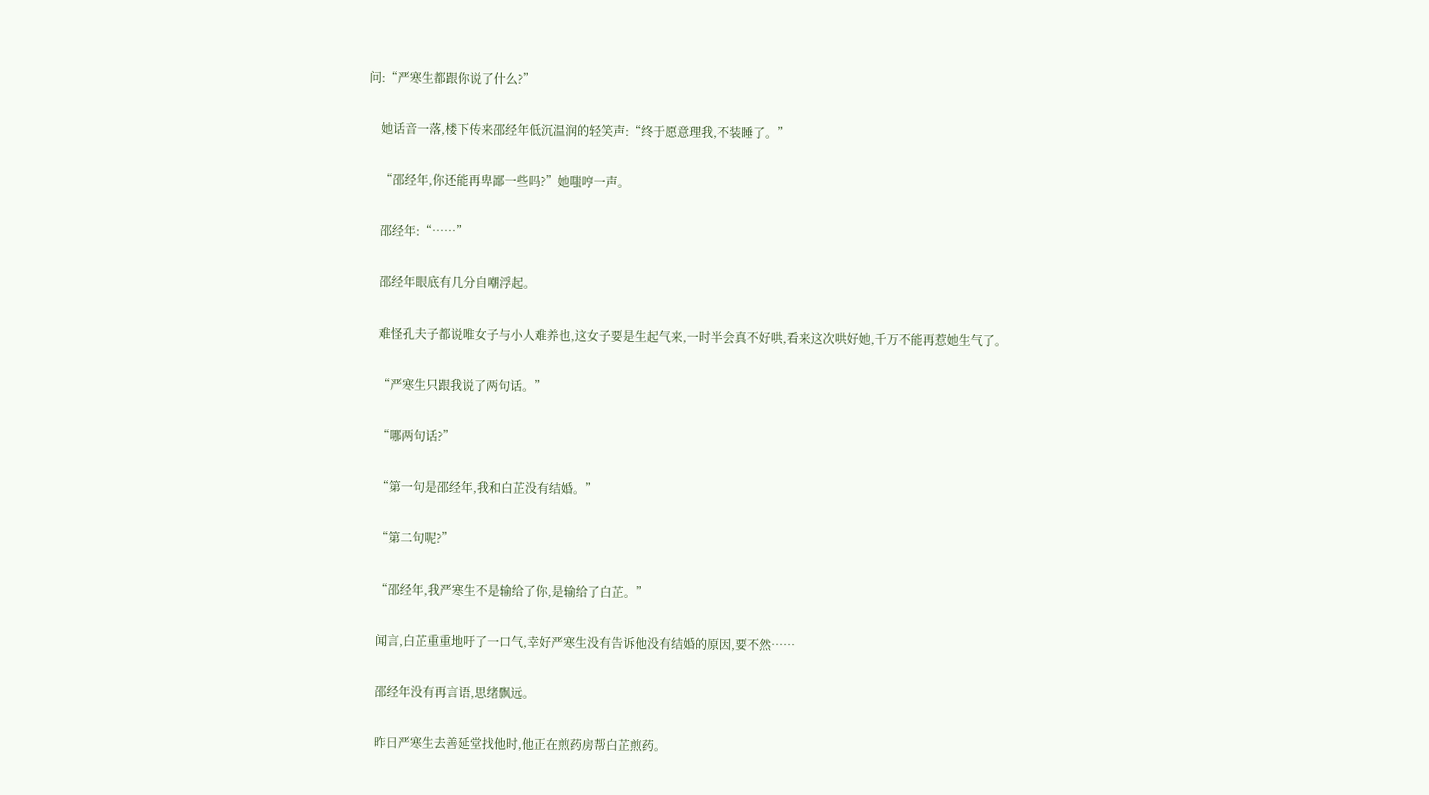问:“严寒生都跟你说了什么?”

    她话音一落,楼下传来邵经年低沉温润的轻笑声:“终于愿意理我,不装睡了。”

    “邵经年,你还能再卑鄙一些吗?”她嗤哼一声。

    邵经年:“……”

    邵经年眼底有几分自嘲浮起。

    难怪孔夫子都说唯女子与小人难养也,这女子要是生起气来,一时半会真不好哄,看来这次哄好她,千万不能再惹她生气了。

    “严寒生只跟我说了两句话。”

    “哪两句话?”

    “第一句是邵经年,我和白芷没有结婚。”

    “第二句呢?”

    “邵经年,我严寒生不是输给了你,是输给了白芷。”

    闻言,白芷重重地吁了一口气,幸好严寒生没有告诉他没有结婚的原因,要不然……

    邵经年没有再言语,思绪飘远。

    昨日严寒生去善延堂找他时,他正在煎药房帮白芷煎药。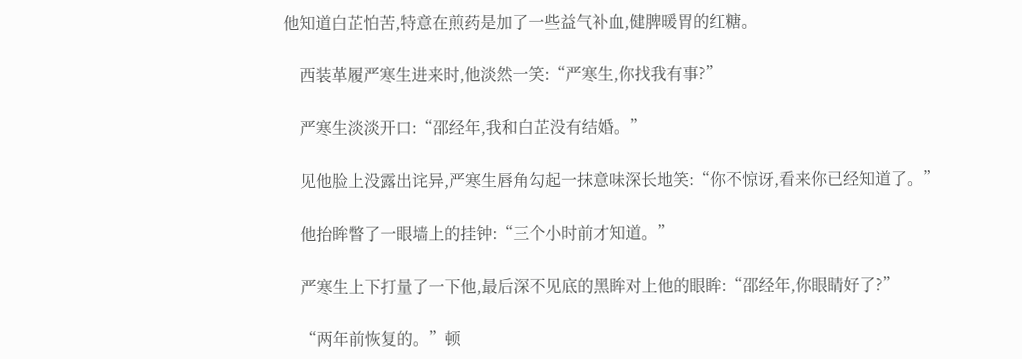他知道白芷怕苦,特意在煎药是加了一些益气补血,健脾暖胃的红糖。

    西装革履严寒生进来时,他淡然一笑:“严寒生,你找我有事?”

    严寒生淡淡开口:“邵经年,我和白芷没有结婚。”

    见他脸上没露出诧异,严寒生唇角勾起一抹意味深长地笑:“你不惊讶,看来你已经知道了。”

    他抬眸瞥了一眼墙上的挂钟:“三个小时前才知道。”

    严寒生上下打量了一下他,最后深不见底的黑眸对上他的眼眸:“邵经年,你眼睛好了?”

    “两年前恢复的。”顿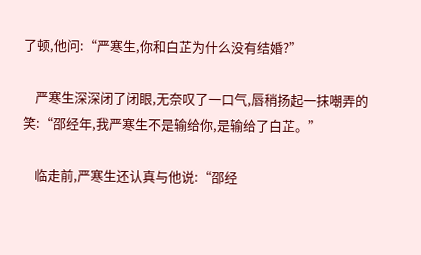了顿,他问:“严寒生,你和白芷为什么没有结婚?”

    严寒生深深闭了闭眼,无奈叹了一口气,唇稍扬起一抹嘲弄的笑:“邵经年,我严寒生不是输给你,是输给了白芷。”

    临走前,严寒生还认真与他说:“邵经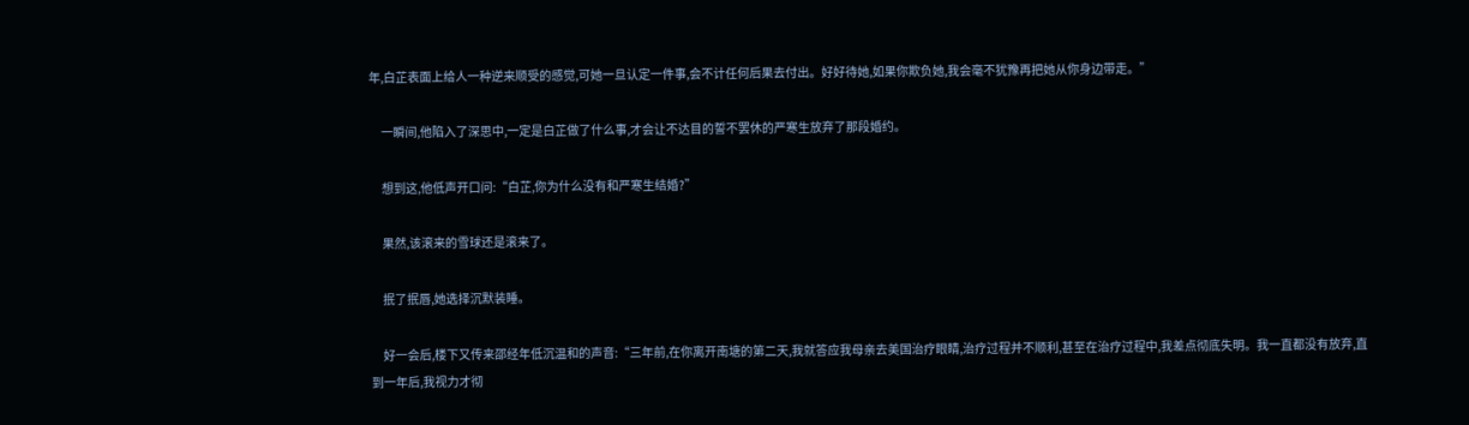年,白芷表面上给人一种逆来顺受的感觉,可她一旦认定一件事,会不计任何后果去付出。好好待她,如果你欺负她,我会毫不犹豫再把她从你身边带走。”

    一瞬间,他陷入了深思中,一定是白芷做了什么事,才会让不达目的誓不罢休的严寒生放弃了那段婚约。

    想到这,他低声开口问:“白芷,你为什么没有和严寒生结婚?”

    果然,该滚来的雪球还是滚来了。

    抿了抿唇,她选择沉默装睡。

    好一会后,楼下又传来邵经年低沉温和的声音:“三年前,在你离开南塘的第二天,我就答应我母亲去美国治疗眼睛,治疗过程并不顺利,甚至在治疗过程中,我差点彻底失明。我一直都没有放弃,直到一年后,我视力才彻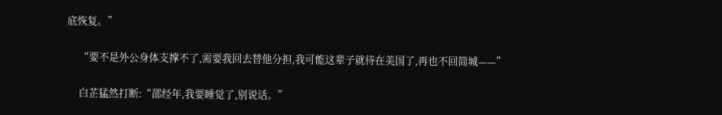底恢复。”

    “要不是外公身体支撑不了,需要我回去替他分担,我可能这辈子就待在美国了,再也不回简城——”

    白芷猛然打断:“邵经年,我要睡觉了,别说话。”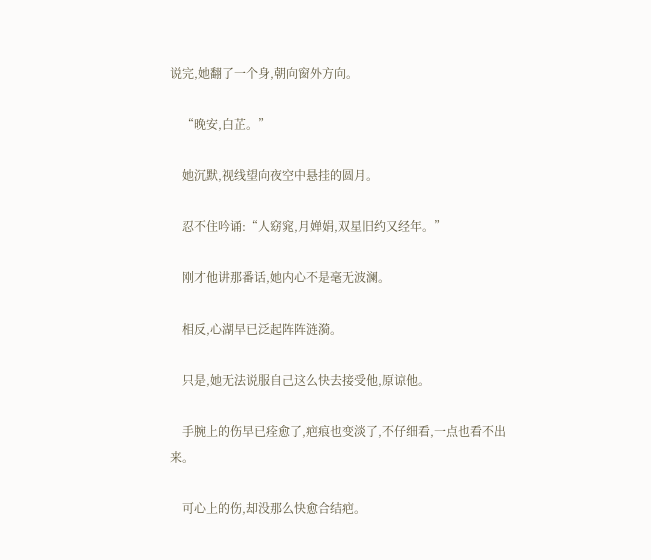说完,她翻了一个身,朝向窗外方向。

    “晚安,白芷。”

    她沉默,视线望向夜空中悬挂的圆月。

    忍不住吟诵:“人窈窕,月婵娟,双星旧约又经年。”

    刚才他讲那番话,她内心不是毫无波澜。

    相反,心湖早已泛起阵阵涟漪。

    只是,她无法说服自己这么快去接受他,原谅他。

    手腕上的伤早已痊愈了,疤痕也变淡了,不仔细看,一点也看不出来。

    可心上的伤,却没那么快愈合结疤。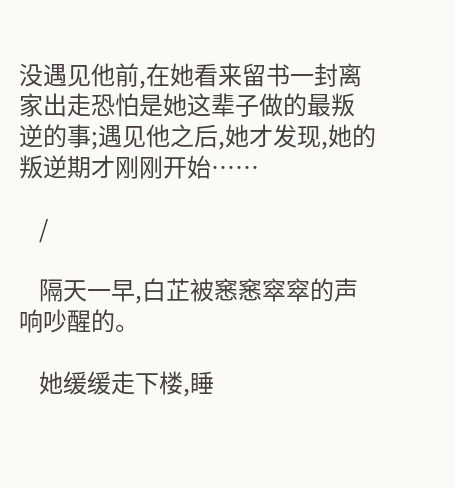没遇见他前,在她看来留书一封离家出走恐怕是她这辈子做的最叛逆的事;遇见他之后,她才发现,她的叛逆期才刚刚开始……

    /

    隔天一早,白芷被窸窸窣窣的声响吵醒的。

    她缓缓走下楼,睡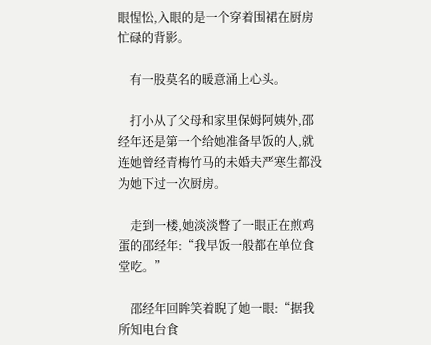眼惺忪,入眼的是一个穿着围裙在厨房忙碌的背影。

    有一股莫名的暖意涌上心头。

    打小从了父母和家里保姆阿姨外,邵经年还是第一个给她准备早饭的人,就连她曾经青梅竹马的未婚夫严寒生都没为她下过一次厨房。

    走到一楼,她淡淡瞥了一眼正在煎鸡蛋的邵经年:“我早饭一般都在单位食堂吃。”

    邵经年回眸笑着睨了她一眼:“据我所知电台食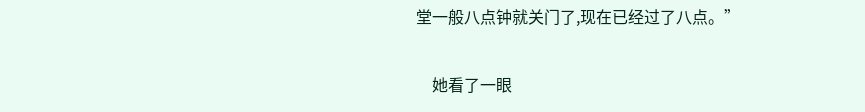堂一般八点钟就关门了,现在已经过了八点。”

    她看了一眼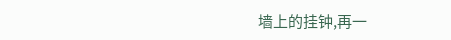墙上的挂钟,再一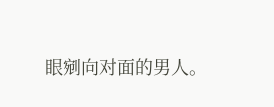眼剜向对面的男人。